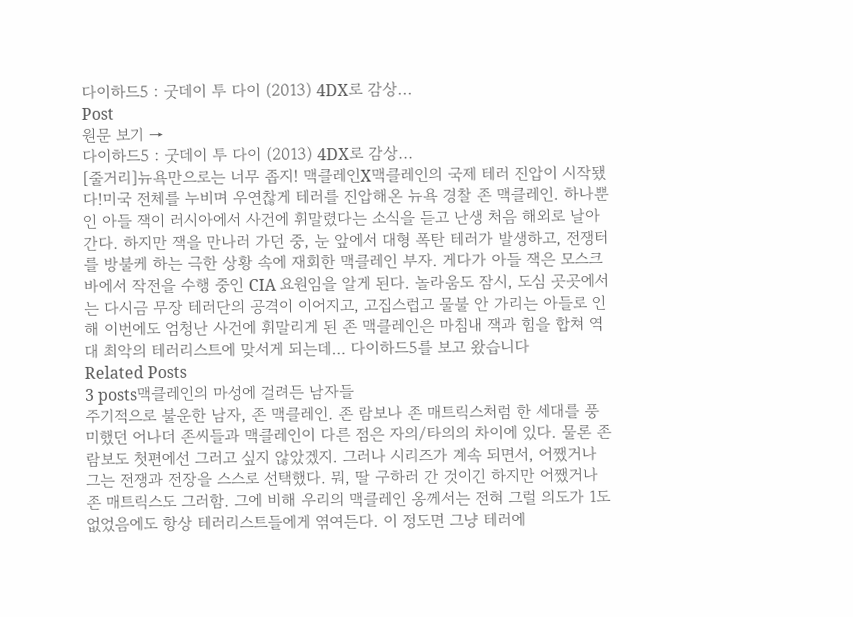다이하드5 : 굿데이 투 다이 (2013) 4DX로 감상...
Post
원문 보기 →
다이하드5 : 굿데이 투 다이 (2013) 4DX로 감상...
[줄거리]뉴욕만으로는 너무 좁지! 맥클레인X맥클레인의 국제 테러 진압이 시작됐다!미국 전체를 누비며 우연찮게 테러를 진압해온 뉴욕 경찰 존 맥클레인. 하나뿐인 아들 잭이 러시아에서 사건에 휘말렸다는 소식을 듣고 난생 처음 해외로 날아간다. 하지만 잭을 만나러 가던 중, 눈 앞에서 대형 폭탄 테러가 발생하고, 전쟁터를 방불케 하는 극한 상황 속에 재회한 맥클레인 부자. 게다가 아들 잭은 모스크바에서 작전을 수행 중인 CIA 요원임을 알게 된다. 놀라움도 잠시, 도심 곳곳에서는 다시금 무장 테러단의 공격이 이어지고, 고집스럽고 물불 안 가리는 아들로 인해 이번에도 엄청난 사건에 휘말리게 된 존 맥클레인은 마침내 잭과 힘을 합쳐 역대 최악의 테러리스트에 맞서게 되는데… 다이하드5를 보고 왔습니다
Related Posts
3 posts맥클레인의 마성에 걸려든 남자들
주기적으로 불운한 남자, 존 맥클레인. 존 람보나 존 매트릭스처럼 한 세대를 풍미했던 어나더 존씨들과 맥클레인이 다른 점은 자의/타의의 차이에 있다. 물론 존 람보도 첫편에선 그러고 싶지 않았겠지. 그러나 시리즈가 계속 되면서, 어쨌거나 그는 전쟁과 전장을 스스로 선택했다. 뭐, 딸 구하러 간 것이긴 하지만 어쨌거나 존 매트릭스도 그러함. 그에 비해 우리의 맥클레인 옹께서는 전혀 그럴 의도가 1도 없었음에도 항상 테러리스트들에게 엮여든다. 이 정도면 그냥 테러에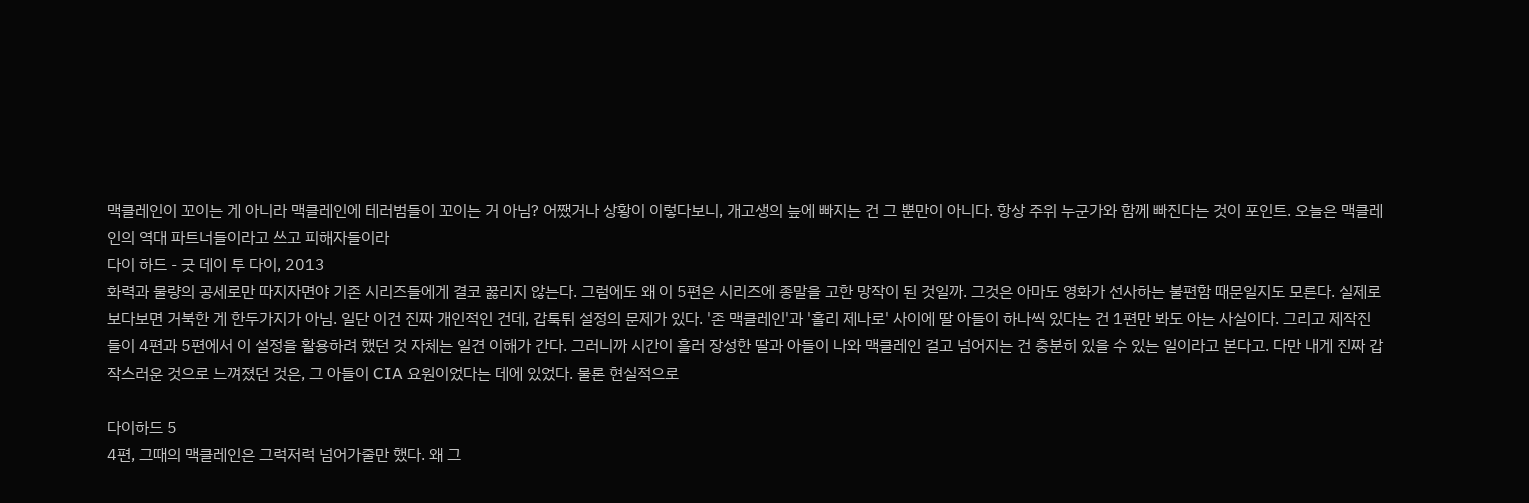맥클레인이 꼬이는 게 아니라 맥클레인에 테러범들이 꼬이는 거 아님? 어쨌거나 상황이 이렇다보니, 개고생의 늪에 빠지는 건 그 뿐만이 아니다. 항상 주위 누군가와 함께 빠진다는 것이 포인트. 오늘은 맥클레인의 역대 파트너들이라고 쓰고 피해자들이라
다이 하드 - 굿 데이 투 다이, 2013
화력과 물량의 공세로만 따지자면야 기존 시리즈들에게 결코 꿇리지 않는다. 그럼에도 왜 이 5편은 시리즈에 종말을 고한 망작이 된 것일까. 그것은 아마도 영화가 선사하는 불편함 때문일지도 모른다. 실제로 보다보면 거북한 게 한두가지가 아님. 일단 이건 진짜 개인적인 건데, 갑툭튀 설정의 문제가 있다. '존 맥클레인'과 '홀리 제나로' 사이에 딸 아들이 하나씩 있다는 건 1편만 봐도 아는 사실이다. 그리고 제작진들이 4편과 5편에서 이 설정을 활용하려 했던 것 자체는 일견 이해가 간다. 그러니까 시간이 흘러 장성한 딸과 아들이 나와 맥클레인 걸고 넘어지는 건 충분히 있을 수 있는 일이라고 본다고. 다만 내게 진짜 갑작스러운 것으로 느껴졌던 것은, 그 아들이 CIA 요원이었다는 데에 있었다. 물론 현실적으로

다이하드 5
4편, 그때의 맥클레인은 그럭저럭 넘어가줄만 했다. 왜 그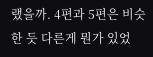랬을까. 4편과 5편은 비슷한 듯 다른게 뭔가 있었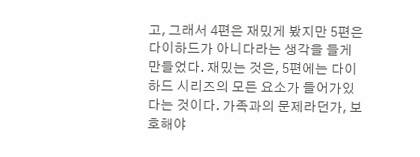고, 그래서 4편은 재밌게 봤지만 5편은 다이하드가 아니다라는 생각을 들게 만들었다. 재밌는 것은, 5편에는 다이하드 시리즈의 모든 요소가 들어가있다는 것이다. 가족과의 문제라던가, 보호해야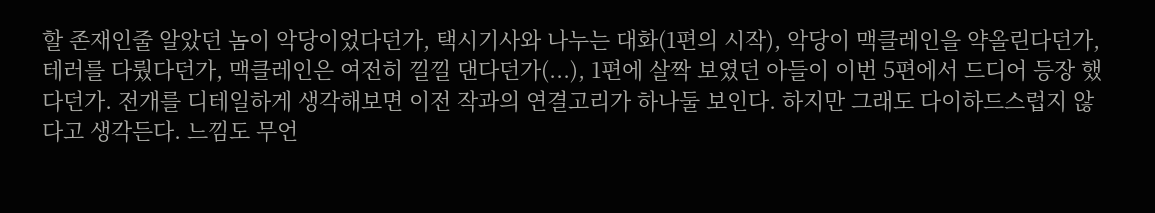할 존재인줄 알았던 놈이 악당이었다던가, 택시기사와 나누는 대화(1편의 시작), 악당이 맥클레인을 약올린다던가, 테러를 다뤘다던가, 맥클레인은 여전히 낄낄 댄다던가(...), 1편에 살짝 보였던 아들이 이번 5편에서 드디어 등장 했다던가. 전개를 디테일하게 생각해보면 이전 작과의 연결고리가 하나둘 보인다. 하지만 그래도 다이하드스럽지 않다고 생각든다. 느낌도 무언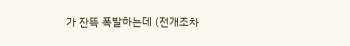가 잔뜩 폭발하는데 (전개조차